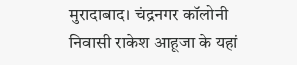मुरादाबाद। चंद्रनगर कॉलोनी निवासी राकेश आहूजा के यहां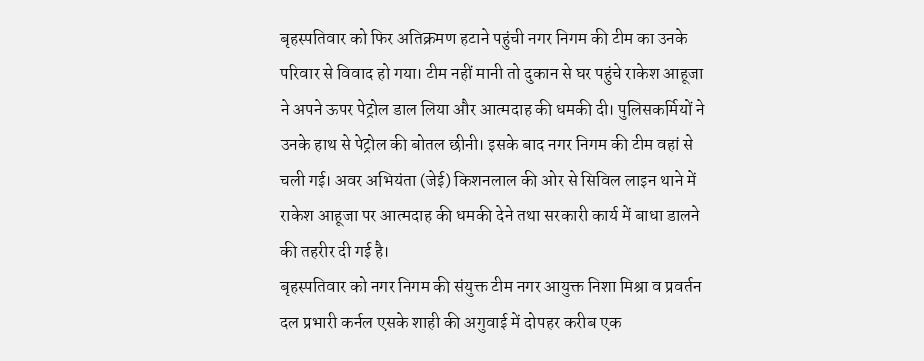बृहस्पतिवार को फिर अतिक्रमण हटाने पहुंची नगर निगम की टीम का उनके परिवार से विवाद हो गया। टीम नहीं मानी तो दुकान से घर पहुंचे राकेश आहूजा ने अपने ऊपर पेट्रोल डाल लिया और आत्मदाह की धमकी दी। पुलिसकर्मियों ने उनके हाथ से पेट्रोल की बोतल छीनी। इसके बाद नगर निगम की टीम वहां से चली गई। अवर अभियंता (जेई) किशनलाल की ओर से सिविल लाइन थाने में राकेश आहूजा पर आत्मदाह की धमकी देने तथा सरकारी कार्य में बाधा डालने की तहरीर दी गई है।
बृहस्पतिवार को नगर निगम की संयुक्त टीम नगर आयुक्त निशा मिश्रा व प्रवर्तन दल प्रभारी कर्नल एसके शाही की अगुवाई में दोपहर करीब एक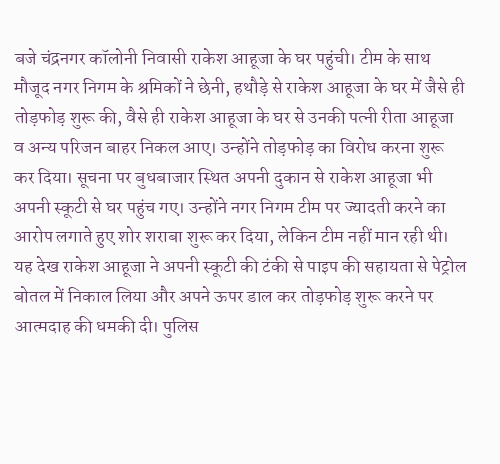बजे चंद्रनगर कॉलोनी निवासी राकेश आहूजा के घर पहुंची। टीम के साथ मौजूद नगर निगम के श्रमिकों ने छेनी, हथौड़े से राकेश आहूजा के घर में जैसे ही तोड़फोड़ शुरू की, वैसे ही राकेश आहूजा के घर से उनकी पत्नी रीता आहूजा व अन्य परिजन बाहर निकल आए। उन्होंने तोड़फोड़ का विरोध करना शुरू कर दिया। सूचना पर बुधबाजार स्थित अपनी दुकान से राकेश आहूजा भी अपनी स्कूटी से घर पहुंच गए। उन्होंने नगर निगम टीम पर ज्यादती करने का आरोप लगाते हुए शोर शराबा शुरू कर दिया, लेकिन टीम नहीं मान रही थी। यह देख राकेश आहूजा ने अपनी स्कूटी की टंकी से पाइप की सहायता से पेट्रोल बोतल में निकाल लिया और अपने ऊपर डाल कर तोड़फोड़ शुरू करने पर आत्मदाह की धमकी दी। पुलिस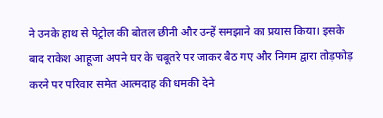ने उनके हाथ से पेट्रोल की बोतल छीनी और उन्हें समझाने का प्रयास किया। इसके बाद राकेश आहूजा अपने घर के चबूतरे पर जाकर बैठ गए और निगम द्वारा तोड़फोड़ करने पर परिवार समेत आत्मदाह की धमकी देने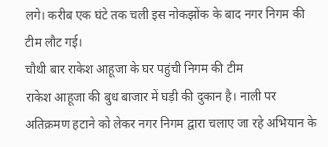लगे। करीब एक घंटे तक चली इस नोकझोंक के बाद नगर निगम की टीम लौट गई।
चौथी बार राकेश आहूजा के घर पहुंची निगम की टीम
राकेश आहूजा की बुध बाजार में घड़ी की दुकान है। नाली पर अतिक्रमण हटाने को लेकर नगर निगम द्वारा चलाए जा रहे अभियान के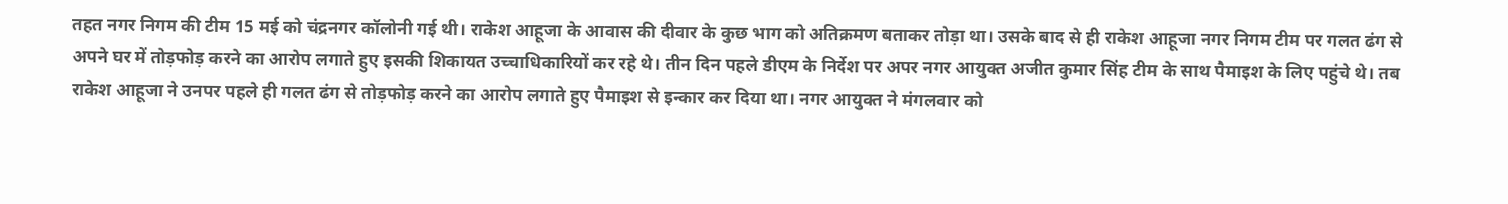तहत नगर निगम की टीम 15 मई को चंद्रनगर कॉलोनी गई थी। राकेश आहूजा के आवास की दीवार के कुछ भाग को अतिक्रमण बताकर तोड़ा था। उसके बाद से ही राकेश आहूजा नगर निगम टीम पर गलत ढंग से अपने घर में तोड़फोड़ करने का आरोप लगाते हुए इसकी शिकायत उच्चाधिकारियों कर रहे थे। तीन दिन पहले डीएम के निर्देश पर अपर नगर आयुक्त अजीत कुमार सिंह टीम के साथ पैमाइश के लिए पहुंचे थे। तब राकेश आहूजा ने उनपर पहले ही गलत ढंग से तोड़फोड़ करने का आरोप लगाते हुए पैमाइश से इन्कार कर दिया था। नगर आयुक्त ने मंगलवार को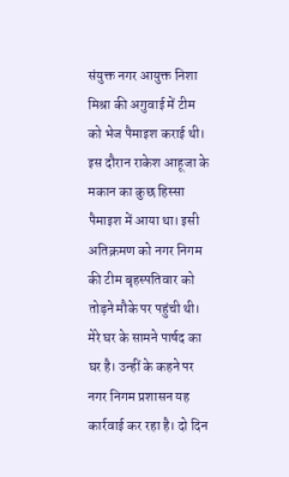संयुक्त नगर आयुक्त निशा मिश्रा की अगुवाई में टीम को भेज पैमाइश कराई थी। इस दौरान राकेश आहूजा के मकान का कुछ हिस्सा पैमाइश में आया था। इसी अतिक्रमण को नगर निगम की टीम बृहस्पतिवार को तोड़ने मौके पर पहुंची थी।
मेरे घर के सामने पार्षद का घर है। उन्हीं के कहने पर नगर निगम प्रशासन यह कार्रवाई कर रहा है। दो दिन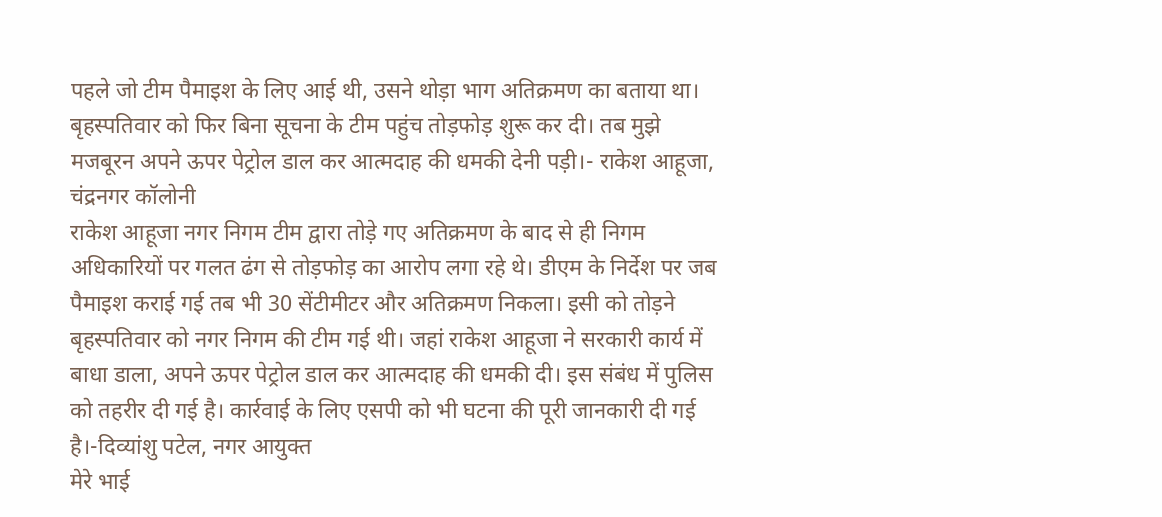पहले जो टीम पैमाइश के लिए आई थी, उसने थोड़ा भाग अतिक्रमण का बताया था। बृहस्पतिवार को फिर बिना सूचना के टीम पहुंच तोड़फोड़ शुरू कर दी। तब मुझे मजबूरन अपने ऊपर पेट्रोल डाल कर आत्मदाह की धमकी देनी पड़ी।- राकेश आहूजा, चंद्रनगर कॉलोनी
राकेश आहूजा नगर निगम टीम द्वारा तोड़े गए अतिक्रमण के बाद से ही निगम अधिकारियों पर गलत ढंग से तोड़फोड़ का आरोप लगा रहे थे। डीएम के निर्देश पर जब पैमाइश कराई गई तब भी 30 सेंटीमीटर और अतिक्रमण निकला। इसी को तोड़ने बृहस्पतिवार को नगर निगम की टीम गई थी। जहां राकेश आहूजा ने सरकारी कार्य में बाधा डाला, अपने ऊपर पेट्रोल डाल कर आत्मदाह की धमकी दी। इस संबंध में पुलिस को तहरीर दी गई है। कार्रवाई के लिए एसपी को भी घटना की पूरी जानकारी दी गई है।-दिव्यांशु पटेल, नगर आयुक्त
मेरे भाई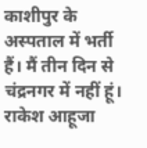काशीपुर के अस्पताल में भर्ती हैं। मैं तीन दिन से चंद्रनगर में नहीं हूं। राकेश आहूजा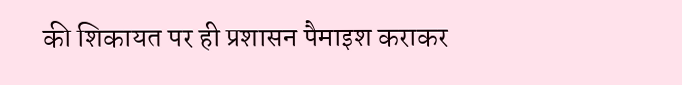की शिकायत पर ही प्रशासन पैमाइश कराकर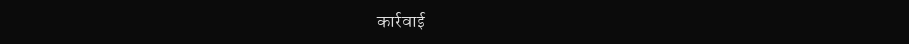कार्रवाई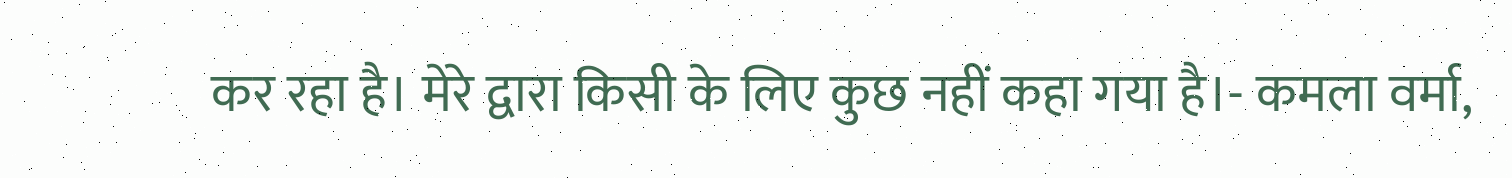कर रहा है। मेरे द्वारा किसी के लिए कुछ नहीं कहा गया है।- कमला वर्मा,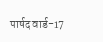पार्षद वार्ड-17